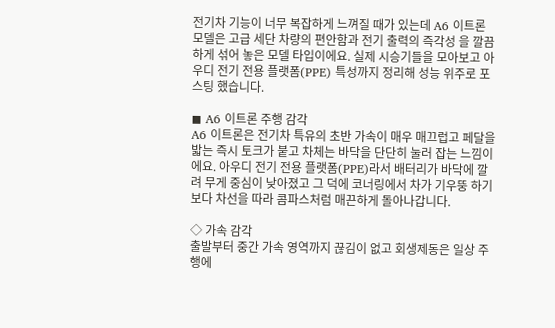전기차 기능이 너무 복잡하게 느껴질 때가 있는데 A6 이트론 모델은 고급 세단 차량의 편안함과 전기 출력의 즉각성 을 깔끔하게 섞어 놓은 모델 타입이에요. 실제 시승기들을 모아보고 아우디 전기 전용 플랫폼(PPE) 특성까지 정리해 성능 위주로 포스팅 했습니다.

◼ A6 이트론 주행 감각
A6 이트론은 전기차 특유의 초반 가속이 매우 매끄럽고 페달을 밟는 즉시 토크가 붙고 차체는 바닥을 단단히 눌러 잡는 느낌이에요. 아우디 전기 전용 플랫폼(PPE)라서 배터리가 바닥에 깔려 무게 중심이 낮아졌고 그 덕에 코너링에서 차가 기우뚱 하기보다 차선을 따라 콤파스처럼 매끈하게 돌아나갑니다.

◇ 가속 감각
출발부터 중간 가속 영역까지 끊김이 없고 회생제동은 일상 주행에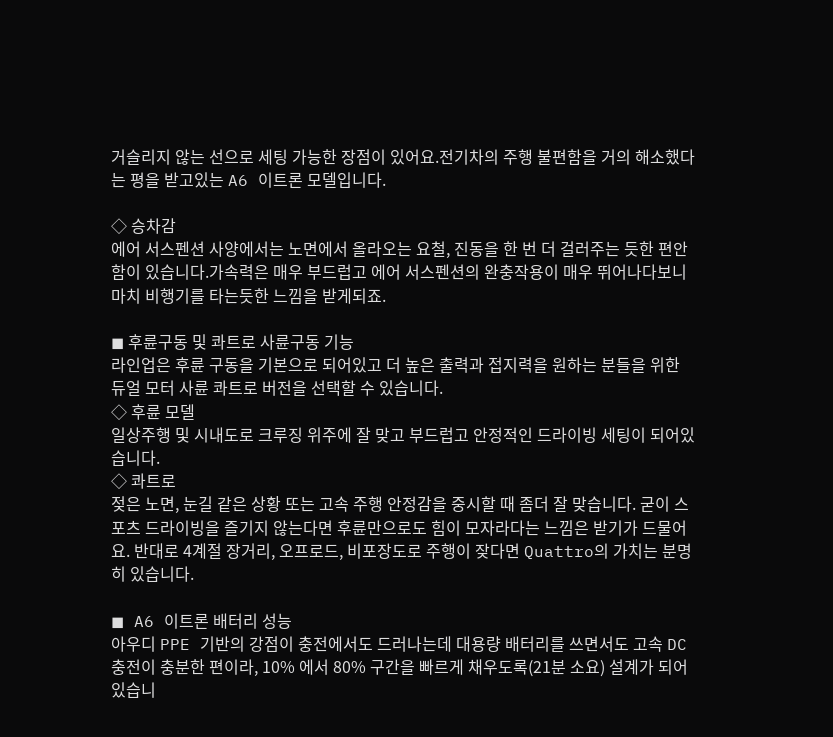거슬리지 않는 선으로 세팅 가능한 장점이 있어요.전기차의 주행 불편함을 거의 해소했다는 평을 받고있는 A6 이트론 모델입니다.

◇ 승차감
에어 서스펜션 사양에서는 노면에서 올라오는 요철, 진동을 한 번 더 걸러주는 듯한 편안함이 있습니다.가속력은 매우 부드럽고 에어 서스펜션의 완충작용이 매우 뛰어나다보니 마치 비행기를 타는듯한 느낌을 받게되죠.

◼ 후륜구동 및 콰트로 사륜구동 기능
라인업은 후륜 구동을 기본으로 되어있고 더 높은 출력과 접지력을 원하는 분들을 위한 듀얼 모터 사륜 콰트로 버전을 선택할 수 있습니다.
◇ 후륜 모델
일상주행 및 시내도로 크루징 위주에 잘 맞고 부드럽고 안정적인 드라이빙 세팅이 되어있습니다.
◇ 콰트로
젖은 노면, 눈길 같은 상황 또는 고속 주행 안정감을 중시할 때 좀더 잘 맞습니다. 굳이 스포츠 드라이빙을 즐기지 않는다면 후륜만으로도 힘이 모자라다는 느낌은 받기가 드물어요. 반대로 4계절 장거리, 오프로드, 비포장도로 주행이 잦다면 Quattro의 가치는 분명히 있습니다.

◼ A6 이트론 배터리 성능
아우디 PPE 기반의 강점이 충전에서도 드러나는데 대용량 배터리를 쓰면서도 고속 DC 충전이 충분한 편이라, 10% 에서 80% 구간을 빠르게 채우도록(21분 소요) 설계가 되어있습니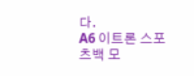다.
A6 이트론 스포츠백 모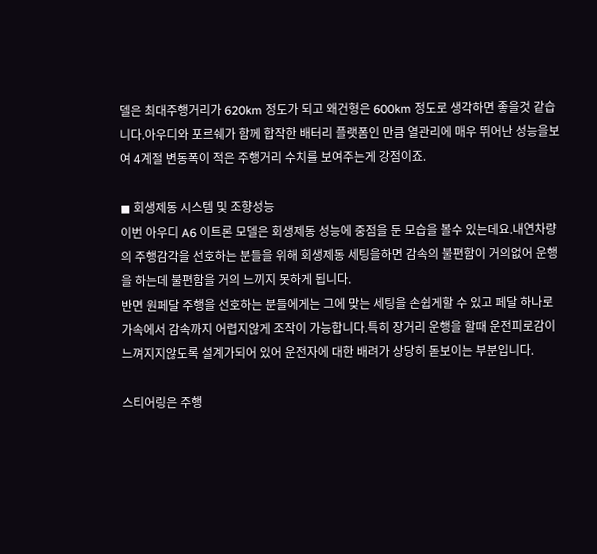델은 최대주행거리가 620km 정도가 되고 왜건형은 600km 정도로 생각하면 좋을것 같습니다.아우디와 포르쉐가 함께 합작한 배터리 플랫폼인 만큼 열관리에 매우 뛰어난 성능을보여 4계절 변동폭이 적은 주행거리 수치를 보여주는게 강점이죠.

◼ 회생제동 시스템 및 조향성능
이번 아우디 A6 이트론 모델은 회생제동 성능에 중점을 둔 모습을 볼수 있는데요.내연차량의 주행감각을 선호하는 분들을 위해 회생제동 세팅을하면 감속의 불편함이 거의없어 운행을 하는데 불편함을 거의 느끼지 못하게 됩니다.
반면 원페달 주행을 선호하는 분들에게는 그에 맞는 세팅을 손쉽게할 수 있고 페달 하나로 가속에서 감속까지 어렵지않게 조작이 가능합니다.특히 장거리 운행을 할때 운전피로감이 느껴지지않도록 설계가되어 있어 운전자에 대한 배려가 상당히 돋보이는 부분입니다.

스티어링은 주행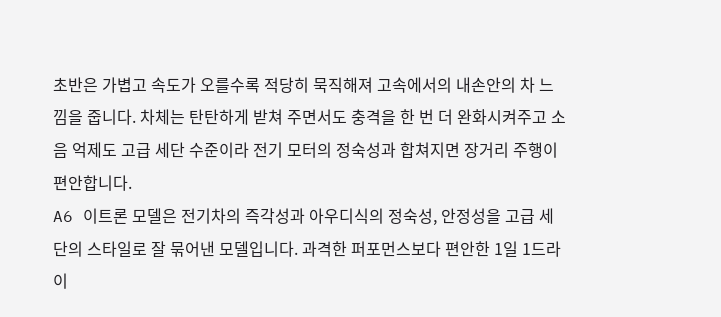초반은 가볍고 속도가 오를수록 적당히 묵직해져 고속에서의 내손안의 차 느낌을 줍니다. 차체는 탄탄하게 받쳐 주면서도 충격을 한 번 더 완화시켜주고 소음 억제도 고급 세단 수준이라 전기 모터의 정숙성과 합쳐지면 장거리 주행이 편안합니다.
A6 이트론 모델은 전기차의 즉각성과 아우디식의 정숙성, 안정성을 고급 세단의 스타일로 잘 묶어낸 모델입니다. 과격한 퍼포먼스보다 편안한 1일 1드라이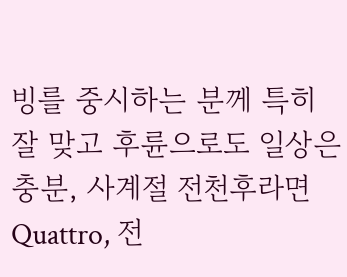빙를 중시하는 분께 특히 잘 맞고 후륜으로도 일상은 충분, 사계절 전천후라면 Quattro, 전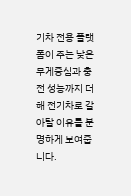기차 전용 플랫폼이 주는 낮은 무게중심과 충전 성능까지 더해 전기차로 갈아탈 이유를 분명하게 보여줍니다.